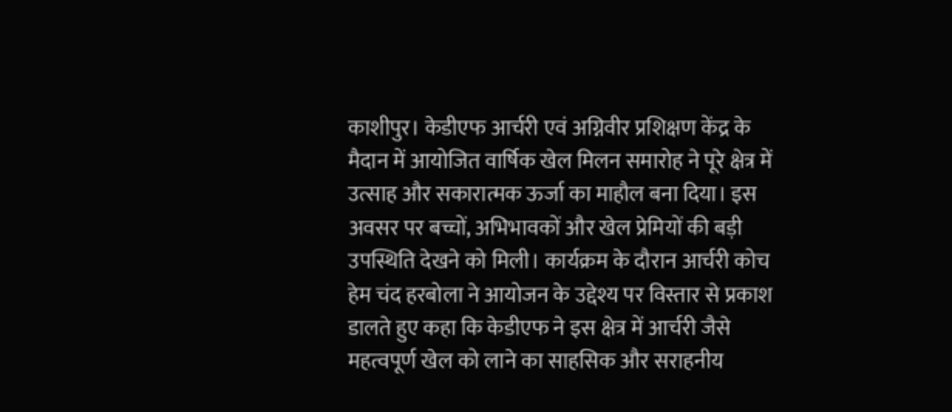काशीपुर। केडीएफ आर्चरी एवं अग्निवीर प्रशिक्षण केंद्र के मैदान में आयोजित वार्षिक खेल मिलन समारोह ने पूरे क्षेत्र में उत्साह और सकारात्मक ऊर्जा का माहौल बना दिया। इस अवसर पर बच्चों, अभिभावकों और खेल प्रेमियों की बड़ी उपस्थिति देखने को मिली। कार्यक्रम के दौरान आर्चरी कोच हेम चंद हरबोला ने आयोजन के उद्देश्य पर विस्तार से प्रकाश डालते हुए कहा कि केडीएफ ने इस क्षेत्र में आर्चरी जैसे महत्वपूर्ण खेल को लाने का साहसिक और सराहनीय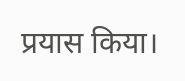प्रयास किया।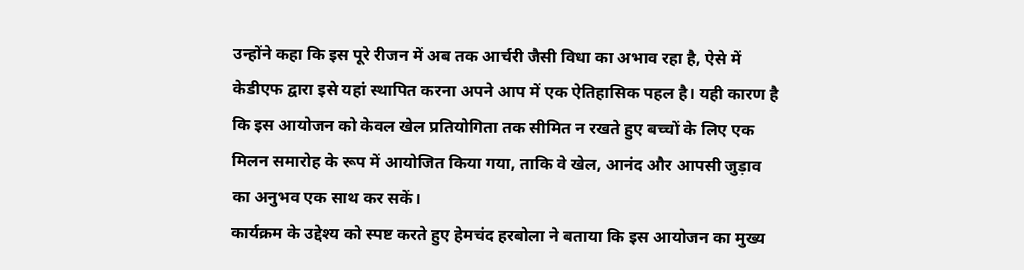उन्होंने कहा कि इस पूरे रीजन में अब तक आर्चरी जैसी विधा का अभाव रहा है, ऐसे में केडीएफ द्वारा इसे यहां स्थापित करना अपने आप में एक ऐतिहासिक पहल है। यही कारण है कि इस आयोजन को केवल खेल प्रतियोगिता तक सीमित न रखते हुए बच्चों के लिए एक मिलन समारोह के रूप में आयोजित किया गया, ताकि वे खेल, आनंद और आपसी जुड़ाव का अनुभव एक साथ कर सकें।
कार्यक्रम के उद्देश्य को स्पष्ट करते हुए हेमचंद हरबोला ने बताया कि इस आयोजन का मुख्य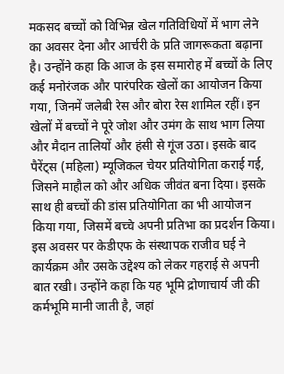मकसद बच्चों को विभिन्न खेल गतिविधियों में भाग लेने का अवसर देना और आर्चरी के प्रति जागरूकता बढ़ाना है। उन्होंने कहा कि आज के इस समारोह में बच्चों के लिए कई मनोरंजक और पारंपरिक खेलों का आयोजन किया गया, जिनमें जलेबी रेस और बोरा रेस शामिल रहीं। इन खेलों में बच्चों ने पूरे जोश और उमंग के साथ भाग लिया और मैदान तालियों और हंसी से गूंज उठा। इसके बाद पैरेंट्स (महिला) म्यूजिकल चेयर प्रतियोगिता कराई गई, जिसने माहौल को और अधिक जीवंत बना दिया। इसके साथ ही बच्चों की डांस प्रतियोगिता का भी आयोजन किया गया, जिसमें बच्चे अपनी प्रतिभा का प्रदर्शन किया।
इस अवसर पर केडीएफ के संस्थापक राजीव घई ने कार्यक्रम और उसके उद्देश्य को लेकर गहराई से अपनी बात रखी। उन्होंने कहा कि यह भूमि द्रोणाचार्य जी की कर्मभूमि मानी जाती है, जहां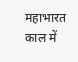महाभारत काल में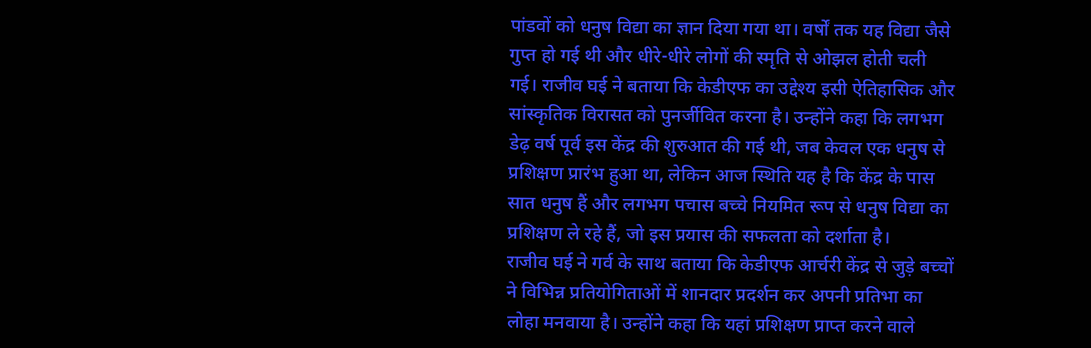पांडवों को धनुष विद्या का ज्ञान दिया गया था। वर्षों तक यह विद्या जैसे गुप्त हो गई थी और धीरे-धीरे लोगों की स्मृति से ओझल होती चली गई। राजीव घई ने बताया कि केडीएफ का उद्देश्य इसी ऐतिहासिक और सांस्कृतिक विरासत को पुनर्जीवित करना है। उन्होंने कहा कि लगभग डेढ़ वर्ष पूर्व इस केंद्र की शुरुआत की गई थी, जब केवल एक धनुष से प्रशिक्षण प्रारंभ हुआ था, लेकिन आज स्थिति यह है कि केंद्र के पास सात धनुष हैं और लगभग पचास बच्चे नियमित रूप से धनुष विद्या का प्रशिक्षण ले रहे हैं, जो इस प्रयास की सफलता को दर्शाता है।
राजीव घई ने गर्व के साथ बताया कि केडीएफ आर्चरी केंद्र से जुड़े बच्चों ने विभिन्न प्रतियोगिताओं में शानदार प्रदर्शन कर अपनी प्रतिभा का लोहा मनवाया है। उन्होंने कहा कि यहां प्रशिक्षण प्राप्त करने वाले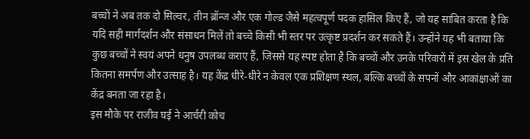बच्चों ने अब तक दो सिल्वर, तीन ब्रॉन्ज और एक गोल्ड जैसे महत्वपूर्ण पदक हासिल किए हैं, जो यह साबित करता है कि यदि सही मार्गदर्शन और संसाधन मिलें तो बच्चे किसी भी स्तर पर उत्कृष्ट प्रदर्शन कर सकते हैं। उन्होंने यह भी बताया कि कुछ बच्चों ने स्वयं अपने धनुष उपलब्ध कराए हैं, जिससे यह स्पष्ट होता है कि बच्चों और उनके परिवारों में इस खेल के प्रति कितना समर्पण और उत्साह है। यह केंद्र धीरे-धीरे न केवल एक प्रशिक्षण स्थल, बल्कि बच्चों के सपनों और आकांक्षाओं का केंद्र बनता जा रहा है।
इस मौके पर राजीव घई ने आर्चरी कोच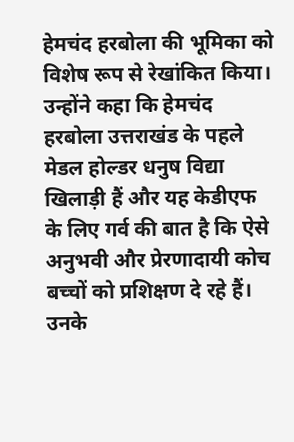हेमचंद हरबोला की भूमिका को विशेष रूप से रेखांकित किया। उन्होंने कहा कि हेमचंद हरबोला उत्तराखंड के पहले मेडल होल्डर धनुष विद्या खिलाड़ी हैं और यह केडीएफ के लिए गर्व की बात है कि ऐसे अनुभवी और प्रेरणादायी कोच बच्चों को प्रशिक्षण दे रहे हैं। उनके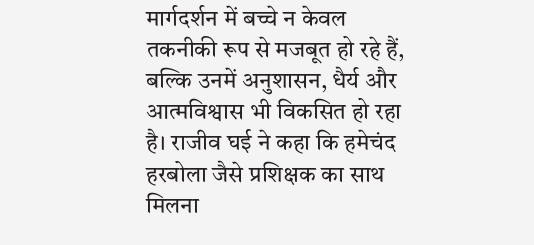मार्गदर्शन में बच्चे न केवल तकनीकी रूप से मजबूत हो रहे हैं, बल्कि उनमें अनुशासन, धैर्य और आत्मविश्वास भी विकसित हो रहा है। राजीव घई ने कहा कि हमेचंद हरबोला जैसे प्रशिक्षक का साथ मिलना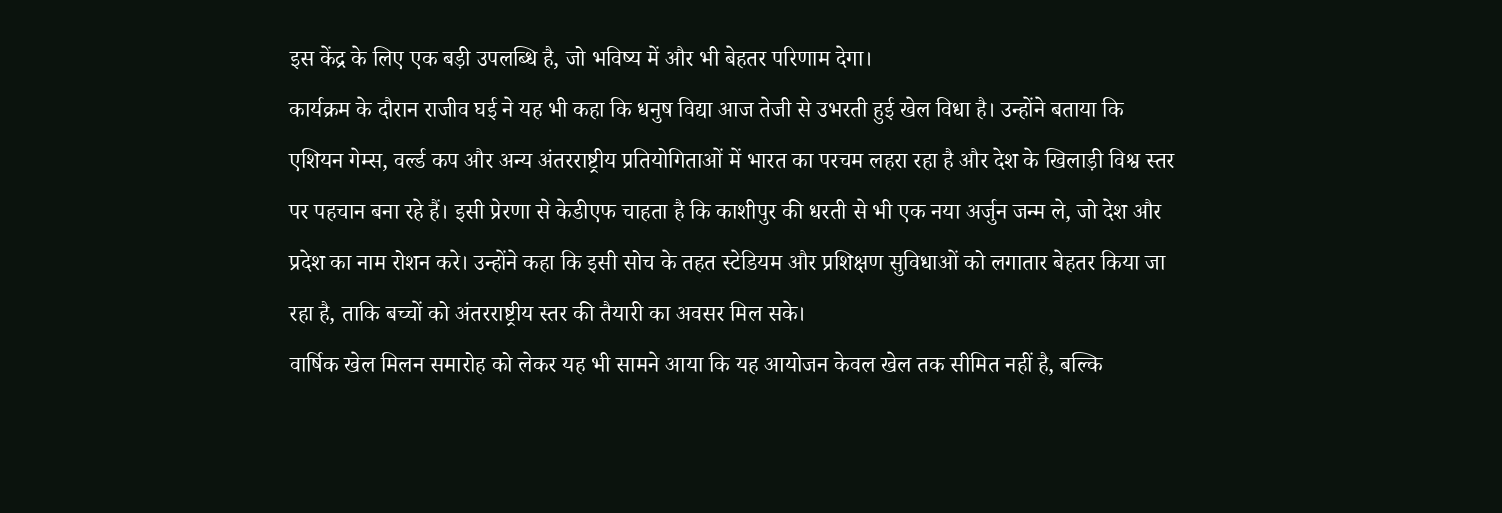इस केंद्र के लिए एक बड़ी उपलब्धि है, जो भविष्य में और भी बेहतर परिणाम देगा।
कार्यक्रम के दौरान राजीव घई ने यह भी कहा कि धनुष विद्या आज तेजी से उभरती हुई खेल विधा है। उन्होंने बताया कि एशियन गेम्स, वर्ल्ड कप और अन्य अंतरराष्ट्रीय प्रतियोगिताओं में भारत का परचम लहरा रहा है और देश के खिलाड़ी विश्व स्तर पर पहचान बना रहे हैं। इसी प्रेरणा से केडीएफ चाहता है कि काशीपुर की धरती से भी एक नया अर्जुन जन्म ले, जो देश और प्रदेश का नाम रोशन करे। उन्होंने कहा कि इसी सोच के तहत स्टेडियम और प्रशिक्षण सुविधाओं को लगातार बेहतर किया जा रहा है, ताकि बच्चों को अंतरराष्ट्रीय स्तर की तैयारी का अवसर मिल सके।
वार्षिक खेल मिलन समारोह को लेकर यह भी सामने आया कि यह आयोजन केवल खेल तक सीमित नहीं है, बल्कि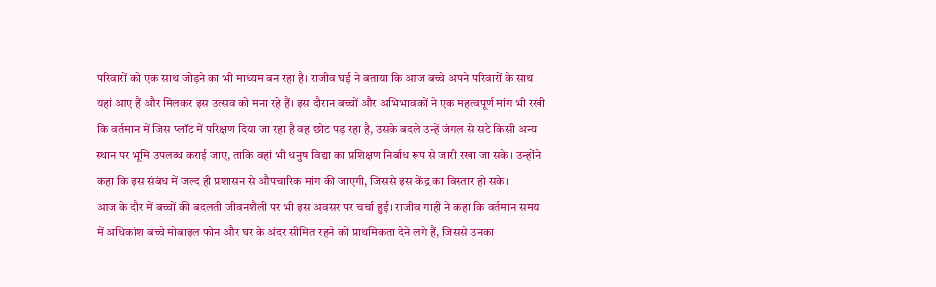परिवारों को एक साथ जोड़ने का भी माध्यम बन रहा है। राजीव घई ने बताया कि आज बच्चे अपने परिवारों के साथ यहां आए हैं और मिलकर इस उत्सव को मना रहे हैं। इस दौरान बच्चों और अभिभावकों ने एक महत्वपूर्ण मांग भी रखी कि वर्तमान में जिस प्लॉट में परिक्षण दिया जा रहा है वह छोट पड़ रहा है, उसके बदले उन्हें जंगल से सटे किसी अन्य स्थान पर भूमि उपलब्ध कराई जाए, ताकि वहां भी धनुष विद्या का प्रशिक्षण निर्बाध रूप से जारी रखा जा सके। उन्होंने कहा कि इस संबंध में जल्द ही प्रशासन से औपचारिक मांग की जाएगी, जिससे इस केंद्र का विस्तार हो सके।
आज के दौर में बच्चों की बदलती जीवनशैली पर भी इस अवसर पर चर्चा हुई। राजीव गाही ने कहा कि वर्तमान समय में अधिकांश बच्चे मोबाइल फोन और घर के अंदर सीमित रहने को प्राथमिकता देने लगे हैं, जिससे उनका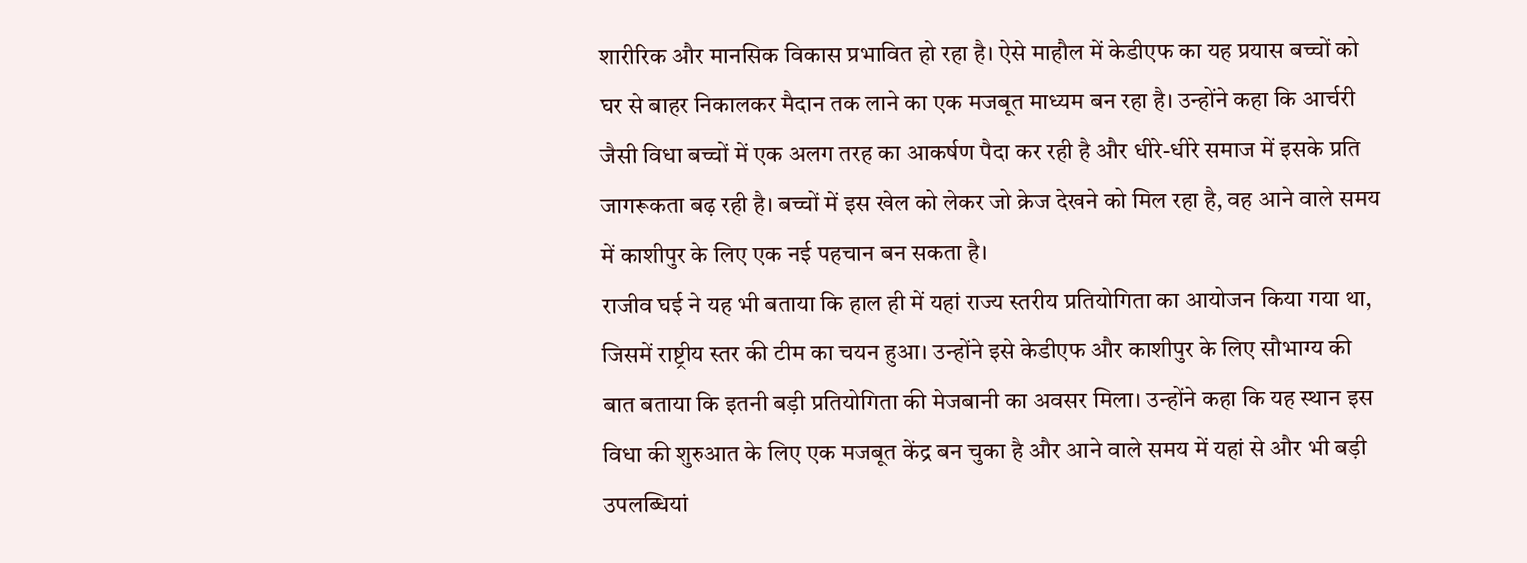शारीरिक और मानसिक विकास प्रभावित हो रहा है। ऐसे माहौल में केडीएफ का यह प्रयास बच्चों को घर से बाहर निकालकर मैदान तक लाने का एक मजबूत माध्यम बन रहा है। उन्होंने कहा कि आर्चरी जैसी विधा बच्चों में एक अलग तरह का आकर्षण पैदा कर रही है और धीरे-धीरे समाज में इसके प्रति जागरूकता बढ़ रही है। बच्चों में इस खेल को लेकर जो क्रेज देखने को मिल रहा है, वह आने वाले समय में काशीपुर के लिए एक नई पहचान बन सकता है।
राजीव घई ने यह भी बताया कि हाल ही में यहां राज्य स्तरीय प्रतियोगिता का आयोजन किया गया था, जिसमें राष्ट्रीय स्तर की टीम का चयन हुआ। उन्होंने इसे केडीएफ और काशीपुर के लिए सौभाग्य की बात बताया कि इतनी बड़ी प्रतियोगिता की मेजबानी का अवसर मिला। उन्होंने कहा कि यह स्थान इस विधा की शुरुआत के लिए एक मजबूत केंद्र बन चुका है और आने वाले समय में यहां से और भी बड़ी उपलब्धियां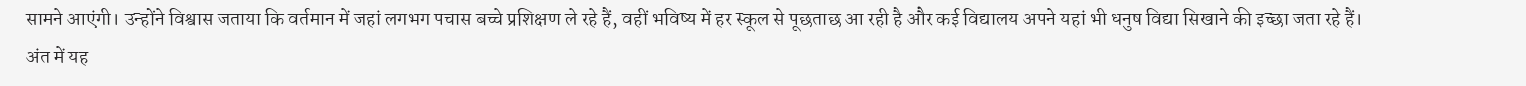सामने आएंगी। उन्होंने विश्वास जताया कि वर्तमान में जहां लगभग पचास बच्चे प्रशिक्षण ले रहे हैं, वहीं भविष्य में हर स्कूल से पूछताछ आ रही है और कई विद्यालय अपने यहां भी धनुष विद्या सिखाने की इच्छा जता रहे हैं।
अंत में यह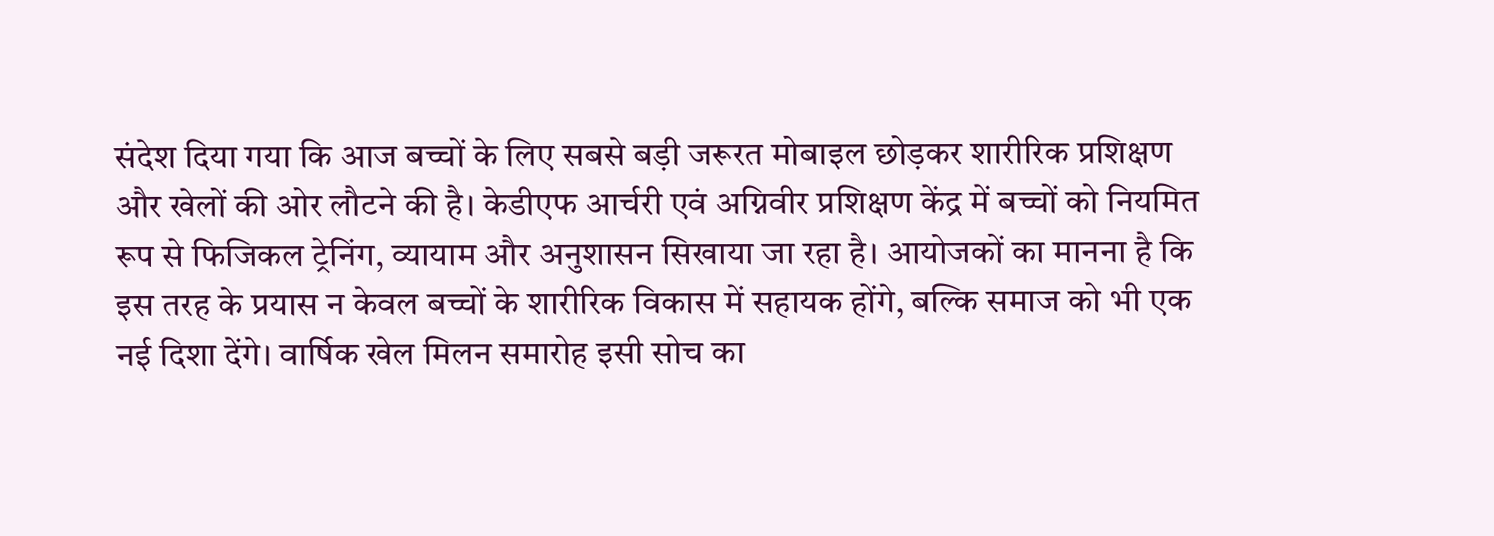संदेश दिया गया कि आज बच्चों के लिए सबसे बड़ी जरूरत मोबाइल छोड़कर शारीरिक प्रशिक्षण और खेलों की ओर लौटने की है। केडीएफ आर्चरी एवं अग्निवीर प्रशिक्षण केंद्र में बच्चों को नियमित रूप से फिजिकल ट्रेनिंग, व्यायाम और अनुशासन सिखाया जा रहा है। आयोजकों का मानना है कि इस तरह के प्रयास न केवल बच्चों के शारीरिक विकास में सहायक होंगे, बल्कि समाज को भी एक नई दिशा देंगे। वार्षिक खेल मिलन समारोह इसी सोच का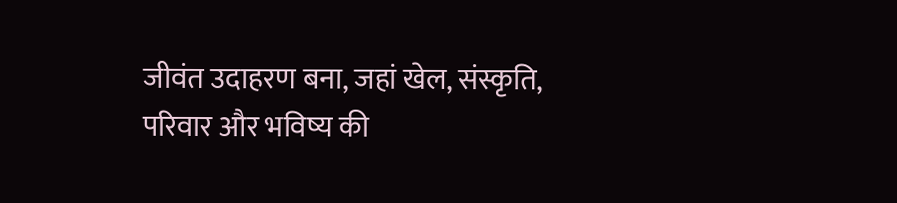जीवंत उदाहरण बना, जहां खेल, संस्कृति, परिवार और भविष्य की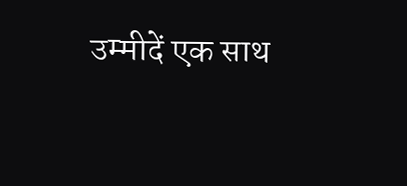उम्मीदें एक साथ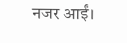नजर आईं।